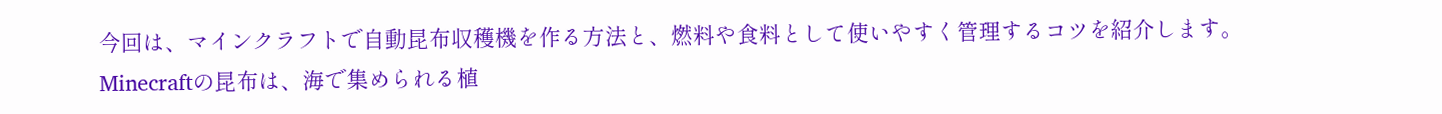今回は、マインクラフトで自動昆布収穫機を作る方法と、燃料や食料として使いやすく管理するコツを紹介します。
Minecraftの昆布は、海で集められる植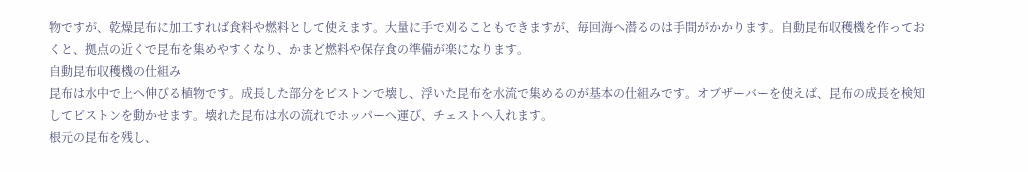物ですが、乾燥昆布に加工すれば食料や燃料として使えます。大量に手で刈ることもできますが、毎回海へ潜るのは手間がかかります。自動昆布収穫機を作っておくと、拠点の近くで昆布を集めやすくなり、かまど燃料や保存食の準備が楽になります。
自動昆布収穫機の仕組み
昆布は水中で上へ伸びる植物です。成長した部分をピストンで壊し、浮いた昆布を水流で集めるのが基本の仕組みです。オブザーバーを使えば、昆布の成長を検知してピストンを動かせます。壊れた昆布は水の流れでホッパーへ運び、チェストへ入れます。
根元の昆布を残し、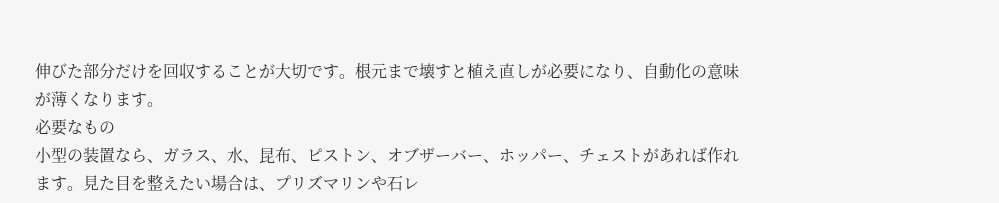伸びた部分だけを回収することが大切です。根元まで壊すと植え直しが必要になり、自動化の意味が薄くなります。
必要なもの
小型の装置なら、ガラス、水、昆布、ピストン、オブザーバー、ホッパー、チェストがあれば作れます。見た目を整えたい場合は、プリズマリンや石レ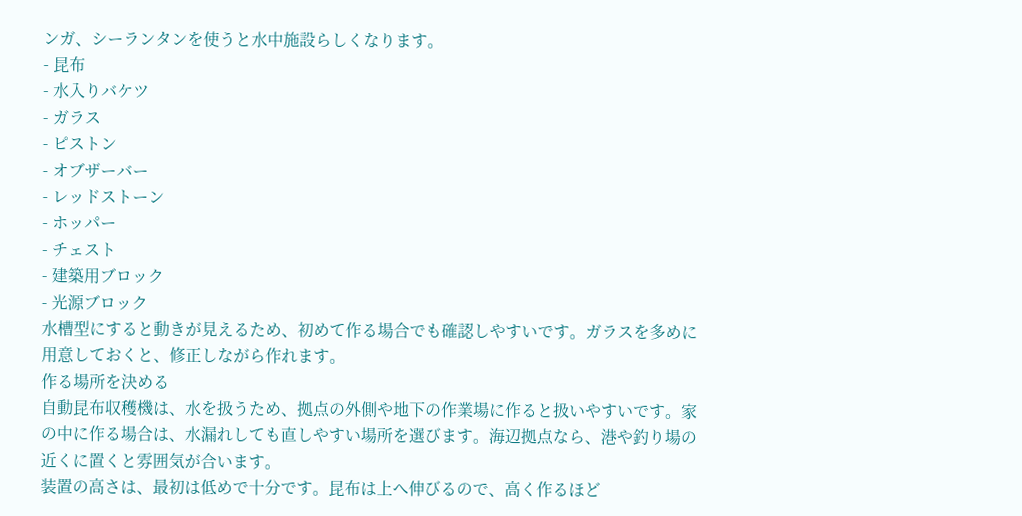ンガ、シーランタンを使うと水中施設らしくなります。
- 昆布
- 水入りバケツ
- ガラス
- ピストン
- オブザーバー
- レッドストーン
- ホッパー
- チェスト
- 建築用ブロック
- 光源ブロック
水槽型にすると動きが見えるため、初めて作る場合でも確認しやすいです。ガラスを多めに用意しておくと、修正しながら作れます。
作る場所を決める
自動昆布収穫機は、水を扱うため、拠点の外側や地下の作業場に作ると扱いやすいです。家の中に作る場合は、水漏れしても直しやすい場所を選びます。海辺拠点なら、港や釣り場の近くに置くと雰囲気が合います。
装置の高さは、最初は低めで十分です。昆布は上へ伸びるので、高く作るほど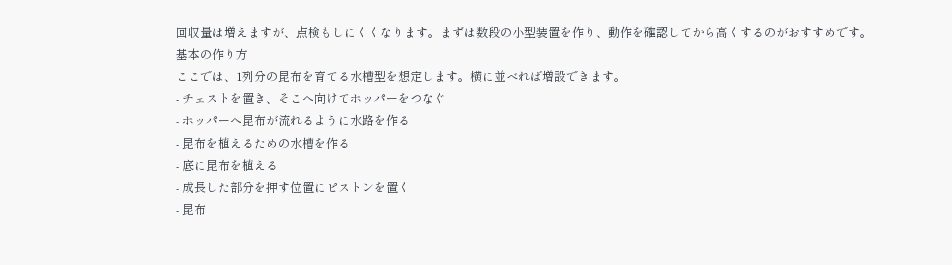回収量は増えますが、点検もしにくくなります。まずは数段の小型装置を作り、動作を確認してから高くするのがおすすめです。
基本の作り方
ここでは、1列分の昆布を育てる水槽型を想定します。横に並べれば増設できます。
- チェストを置き、そこへ向けてホッパーをつなぐ
- ホッパーへ昆布が流れるように水路を作る
- 昆布を植えるための水槽を作る
- 底に昆布を植える
- 成長した部分を押す位置にピストンを置く
- 昆布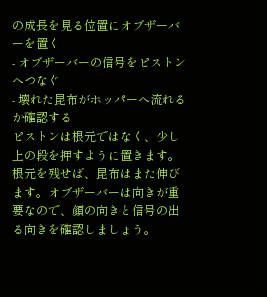の成長を見る位置にオブザーバーを置く
- オブザーバーの信号をピストンへつなぐ
- 壊れた昆布がホッパーへ流れるか確認する
ピストンは根元ではなく、少し上の段を押すように置きます。根元を残せば、昆布はまた伸びます。オブザーバーは向きが重要なので、顔の向きと信号の出る向きを確認しましょう。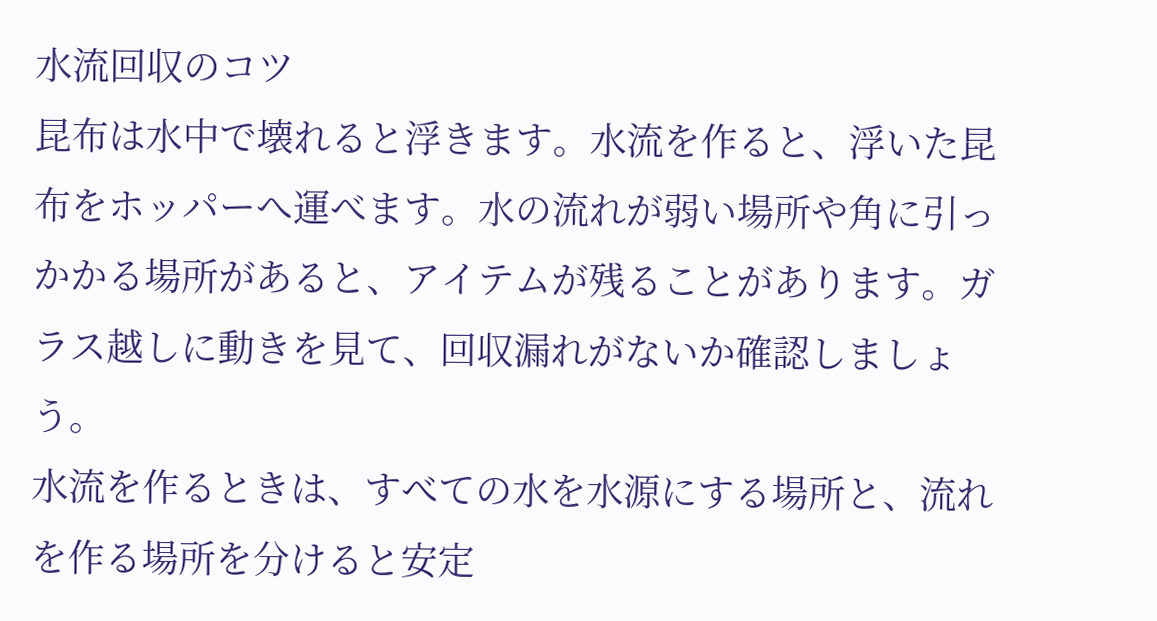水流回収のコツ
昆布は水中で壊れると浮きます。水流を作ると、浮いた昆布をホッパーへ運べます。水の流れが弱い場所や角に引っかかる場所があると、アイテムが残ることがあります。ガラス越しに動きを見て、回収漏れがないか確認しましょう。
水流を作るときは、すべての水を水源にする場所と、流れを作る場所を分けると安定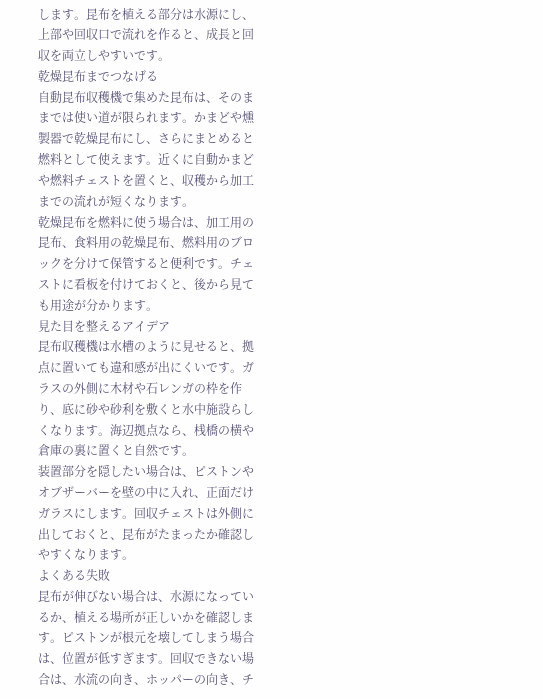します。昆布を植える部分は水源にし、上部や回収口で流れを作ると、成長と回収を両立しやすいです。
乾燥昆布までつなげる
自動昆布収穫機で集めた昆布は、そのままでは使い道が限られます。かまどや燻製器で乾燥昆布にし、さらにまとめると燃料として使えます。近くに自動かまどや燃料チェストを置くと、収穫から加工までの流れが短くなります。
乾燥昆布を燃料に使う場合は、加工用の昆布、食料用の乾燥昆布、燃料用のブロックを分けて保管すると便利です。チェストに看板を付けておくと、後から見ても用途が分かります。
見た目を整えるアイデア
昆布収穫機は水槽のように見せると、拠点に置いても違和感が出にくいです。ガラスの外側に木材や石レンガの枠を作り、底に砂や砂利を敷くと水中施設らしくなります。海辺拠点なら、桟橋の横や倉庫の裏に置くと自然です。
装置部分を隠したい場合は、ピストンやオブザーバーを壁の中に入れ、正面だけガラスにします。回収チェストは外側に出しておくと、昆布がたまったか確認しやすくなります。
よくある失敗
昆布が伸びない場合は、水源になっているか、植える場所が正しいかを確認します。ピストンが根元を壊してしまう場合は、位置が低すぎます。回収できない場合は、水流の向き、ホッパーの向き、チ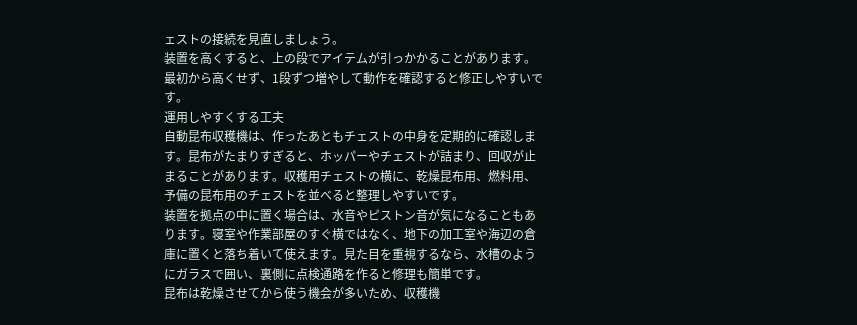ェストの接続を見直しましょう。
装置を高くすると、上の段でアイテムが引っかかることがあります。最初から高くせず、1段ずつ増やして動作を確認すると修正しやすいです。
運用しやすくする工夫
自動昆布収穫機は、作ったあともチェストの中身を定期的に確認します。昆布がたまりすぎると、ホッパーやチェストが詰まり、回収が止まることがあります。収穫用チェストの横に、乾燥昆布用、燃料用、予備の昆布用のチェストを並べると整理しやすいです。
装置を拠点の中に置く場合は、水音やピストン音が気になることもあります。寝室や作業部屋のすぐ横ではなく、地下の加工室や海辺の倉庫に置くと落ち着いて使えます。見た目を重視するなら、水槽のようにガラスで囲い、裏側に点検通路を作ると修理も簡単です。
昆布は乾燥させてから使う機会が多いため、収穫機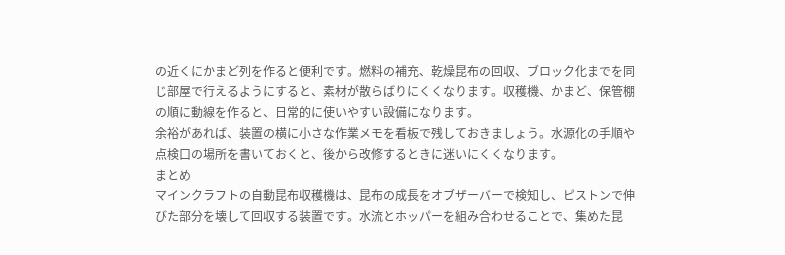の近くにかまど列を作ると便利です。燃料の補充、乾燥昆布の回収、ブロック化までを同じ部屋で行えるようにすると、素材が散らばりにくくなります。収穫機、かまど、保管棚の順に動線を作ると、日常的に使いやすい設備になります。
余裕があれば、装置の横に小さな作業メモを看板で残しておきましょう。水源化の手順や点検口の場所を書いておくと、後から改修するときに迷いにくくなります。
まとめ
マインクラフトの自動昆布収穫機は、昆布の成長をオブザーバーで検知し、ピストンで伸びた部分を壊して回収する装置です。水流とホッパーを組み合わせることで、集めた昆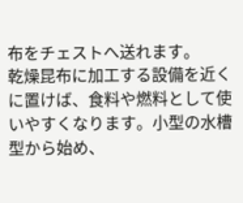布をチェストへ送れます。
乾燥昆布に加工する設備を近くに置けば、食料や燃料として使いやすくなります。小型の水槽型から始め、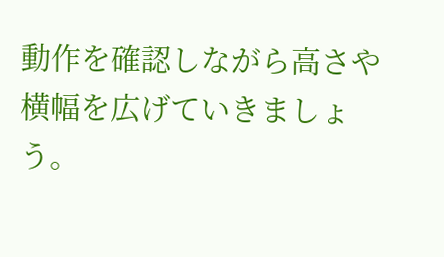動作を確認しながら高さや横幅を広げていきましょう。